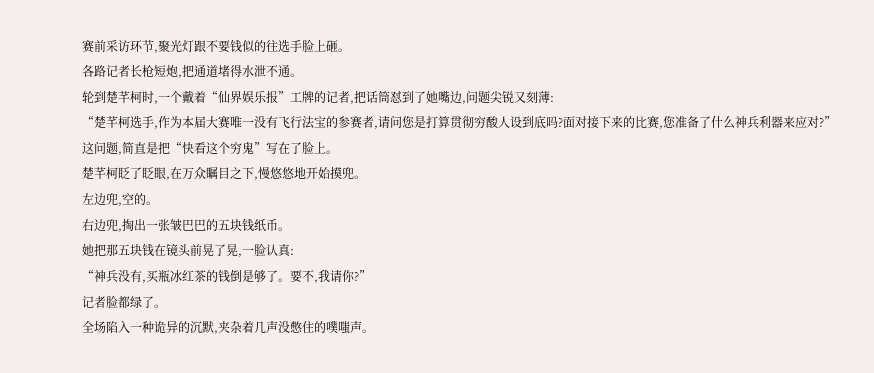赛前采访环节,聚光灯跟不要钱似的往选手脸上砸。
各路记者长枪短炮,把通道堵得水泄不通。
轮到楚芊柯时,一个戴着“仙界娱乐报”工牌的记者,把话筒怼到了她嘴边,问题尖锐又刻薄:
“楚芊柯选手,作为本届大赛唯一没有飞行法宝的参赛者,请问您是打算贯彻穷酸人设到底吗?面对接下来的比赛,您准备了什么神兵利器来应对?”
这问题,简直是把“快看这个穷鬼”写在了脸上。
楚芊柯眨了眨眼,在万众瞩目之下,慢悠悠地开始摸兜。
左边兜,空的。
右边兜,掏出一张皱巴巴的五块钱纸币。
她把那五块钱在镜头前晃了晃,一脸认真:
“神兵没有,买瓶冰红茶的钱倒是够了。要不,我请你?”
记者脸都绿了。
全场陷入一种诡异的沉默,夹杂着几声没憋住的噗嗤声。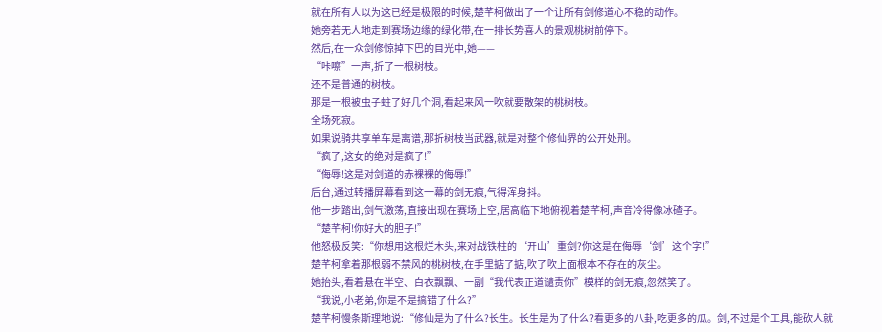就在所有人以为这已经是极限的时候,楚芊柯做出了一个让所有剑修道心不稳的动作。
她旁若无人地走到赛场边缘的绿化带,在一排长势喜人的景观桃树前停下。
然后,在一众剑修惊掉下巴的目光中,她——
“咔嚓”一声,折了一根树枝。
还不是普通的树枝。
那是一根被虫子蛀了好几个洞,看起来风一吹就要散架的桃树枝。
全场死寂。
如果说骑共享单车是离谱,那折树枝当武器,就是对整个修仙界的公开处刑。
“疯了,这女的绝对是疯了!”
“侮辱!这是对剑道的赤裸裸的侮辱!”
后台,通过转播屏幕看到这一幕的剑无痕,气得浑身抖。
他一步踏出,剑气激荡,直接出现在赛场上空,居高临下地俯视着楚芊柯,声音冷得像冰碴子。
“楚芊柯!你好大的胆子!”
他怒极反笑:“你想用这根烂木头,来对战铁柱的‘开山’重剑?你这是在侮辱‘剑’这个字!”
楚芊柯拿着那根弱不禁风的桃树枝,在手里掂了掂,吹了吹上面根本不存在的灰尘。
她抬头,看着悬在半空、白衣飘飘、一副“我代表正道谴责你”模样的剑无痕,忽然笑了。
“我说,小老弟,你是不是搞错了什么?”
楚芊柯慢条斯理地说:“修仙是为了什么?长生。长生是为了什么?看更多的八卦,吃更多的瓜。剑,不过是个工具,能砍人就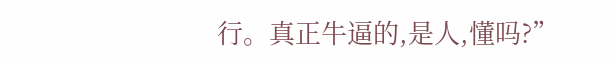行。真正牛逼的,是人,懂吗?”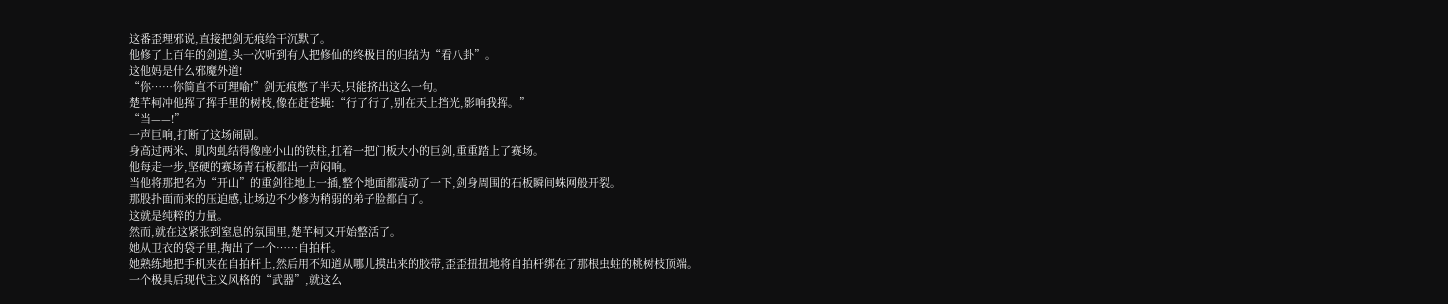这番歪理邪说,直接把剑无痕给干沉默了。
他修了上百年的剑道,头一次听到有人把修仙的终极目的归结为“看八卦”。
这他妈是什么邪魔外道!
“你……你简直不可理喻!”剑无痕憋了半天,只能挤出这么一句。
楚芊柯冲他挥了挥手里的树枝,像在赶苍蝇:“行了行了,别在天上挡光,影响我挥。”
“当——!”
一声巨响,打断了这场闹剧。
身高过两米、肌肉虬结得像座小山的铁柱,扛着一把门板大小的巨剑,重重踏上了赛场。
他每走一步,坚硬的赛场青石板都出一声闷响。
当他将那把名为“开山”的重剑往地上一插,整个地面都震动了一下,剑身周围的石板瞬间蛛网般开裂。
那股扑面而来的压迫感,让场边不少修为稍弱的弟子脸都白了。
这就是纯粹的力量。
然而,就在这紧张到窒息的氛围里,楚芊柯又开始整活了。
她从卫衣的袋子里,掏出了一个……自拍杆。
她熟练地把手机夹在自拍杆上,然后用不知道从哪儿摸出来的胶带,歪歪扭扭地将自拍杆绑在了那根虫蛀的桃树枝顶端。
一个极具后现代主义风格的“武器”,就这么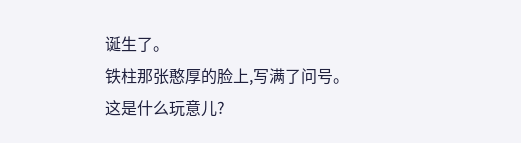诞生了。
铁柱那张憨厚的脸上,写满了问号。
这是什么玩意儿?